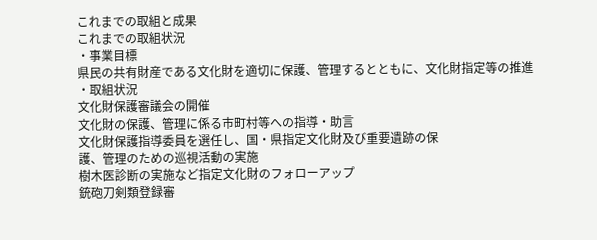これまでの取組と成果
これまでの取組状況
・事業目標
県民の共有財産である文化財を適切に保護、管理するとともに、文化財指定等の推進
・取組状況
文化財保護審議会の開催
文化財の保護、管理に係る市町村等への指導・助言
文化財保護指導委員を選任し、国・県指定文化財及び重要遺跡の保
護、管理のための巡視活動の実施
樹木医診断の実施など指定文化財のフォローアップ
銃砲刀剣類登録審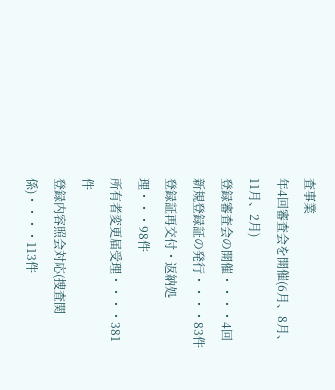査事業
年4回審査会を開催(6月、8月、11月、2月)
登録審査会の開催・・・・4回
新規登録証の発行・・・・83件
登録証再交付・返納処理・・・98件
所有者変更届受理・・・・381件
登録内容照会対応(捜査関係)・・・・113件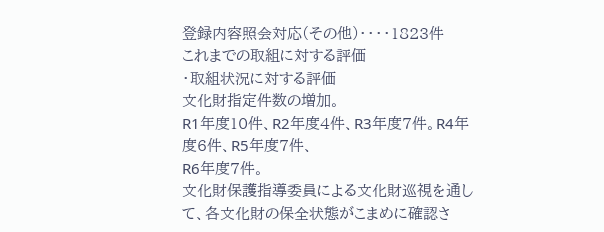登録内容照会対応(その他)・・・・1823件
これまでの取組に対する評価
・取組状況に対する評価
文化財指定件数の増加。
R1年度10件、R2年度4件、R3年度7件。R4年度6件、R5年度7件、
R6年度7件。
文化財保護指導委員による文化財巡視を通して、各文化財の保全状態がこまめに確認さ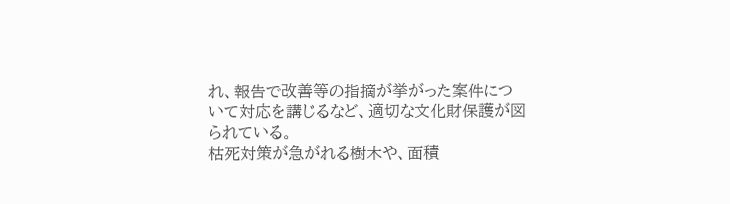れ、報告で改善等の指摘が挙がった案件について対応を講じるなど、適切な文化財保護が図られている。
枯死対策が急がれる樹木や、面積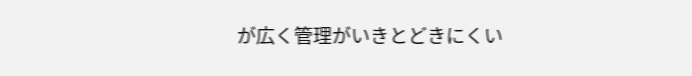が広く管理がいきとどきにくい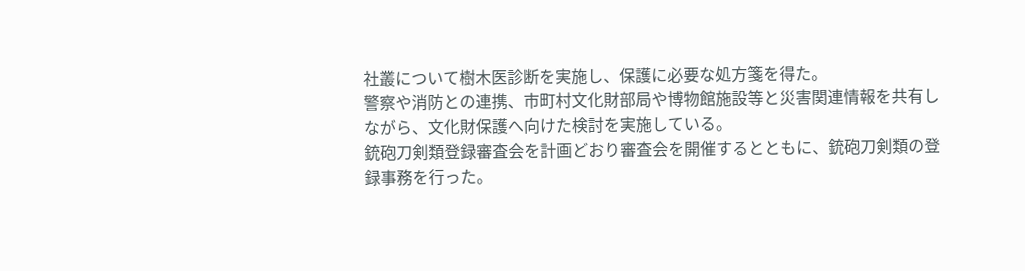社叢について樹木医診断を実施し、保護に必要な処方箋を得た。
警察や消防との連携、市町村文化財部局や博物館施設等と災害関連情報を共有しながら、文化財保護へ向けた検討を実施している。
銃砲刀剣類登録審査会を計画どおり審査会を開催するとともに、銃砲刀剣類の登録事務を行った。